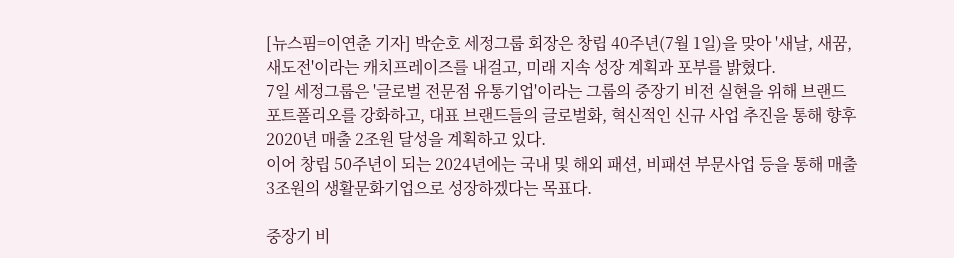[뉴스핌=이연춘 기자] 박순호 세정그룹 회장은 창립 40주년(7월 1일)을 맞아 '새날, 새꿈, 새도전'이라는 캐치프레이즈를 내걸고, 미래 지속 성장 계획과 포부를 밝혔다.
7일 세정그룹은 '글로벌 전문점 유통기업'이라는 그룹의 중장기 비전 실현을 위해 브랜드 포트폴리오를 강화하고, 대표 브랜드들의 글로벌화, 혁신적인 신규 사업 추진을 통해 향후 2020년 매출 2조원 달성을 계획하고 있다.
이어 창립 50주년이 되는 2024년에는 국내 및 해외 패션, 비패션 부문사업 등을 통해 매출 3조원의 생활문화기업으로 성장하겠다는 목표다.

중장기 비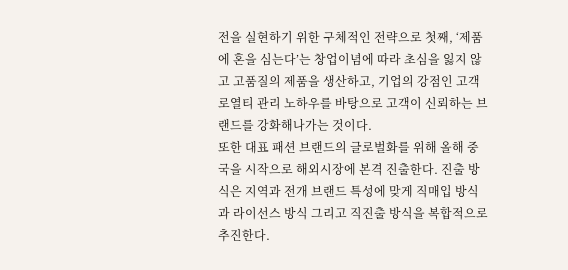전을 실현하기 위한 구체적인 전략으로 첫째, ‘제품에 혼을 심는다’는 창업이념에 따라 초심을 잃지 않고 고품질의 제품을 생산하고, 기업의 강점인 고객 로열티 관리 노하우를 바탕으로 고객이 신뢰하는 브랜드를 강화해나가는 것이다.
또한 대표 패션 브랜드의 글로벌화를 위해 올해 중국을 시작으로 해외시장에 본격 진출한다. 진출 방식은 지역과 전개 브랜드 특성에 맞게 직매입 방식과 라이선스 방식 그리고 직진출 방식을 복합적으로 추진한다.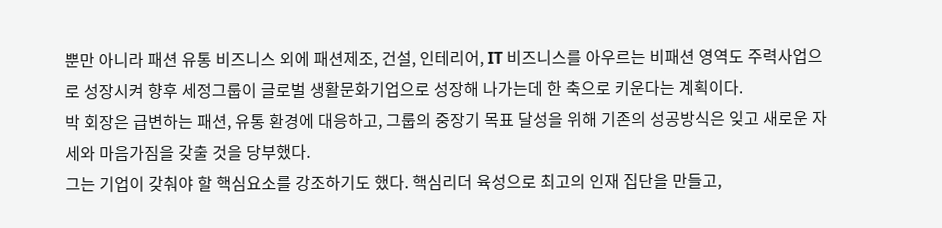뿐만 아니라 패션 유통 비즈니스 외에 패션제조, 건설, 인테리어, IT 비즈니스를 아우르는 비패션 영역도 주력사업으로 성장시켜 향후 세정그룹이 글로벌 생활문화기업으로 성장해 나가는데 한 축으로 키운다는 계획이다.
박 회장은 급변하는 패션, 유통 환경에 대응하고, 그룹의 중장기 목표 달성을 위해 기존의 성공방식은 잊고 새로운 자세와 마음가짐을 갖출 것을 당부했다.
그는 기업이 갖춰야 할 핵심요소를 강조하기도 했다. 핵심리더 육성으로 최고의 인재 집단을 만들고,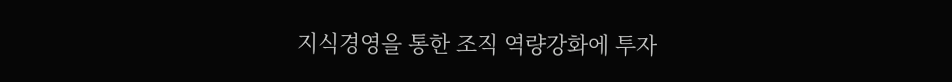지식경영을 통한 조직 역량강화에 투자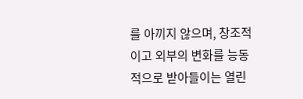를 아끼지 않으며, 창조적이고 외부의 변화를 능동적으로 받아들이는 열린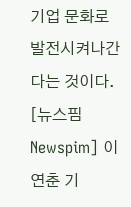기업 문화로 발전시켜나간다는 것이다.
[뉴스핌 Newspim] 이연춘 기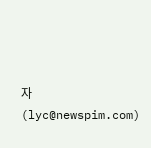자 (lyc@newspim.com)